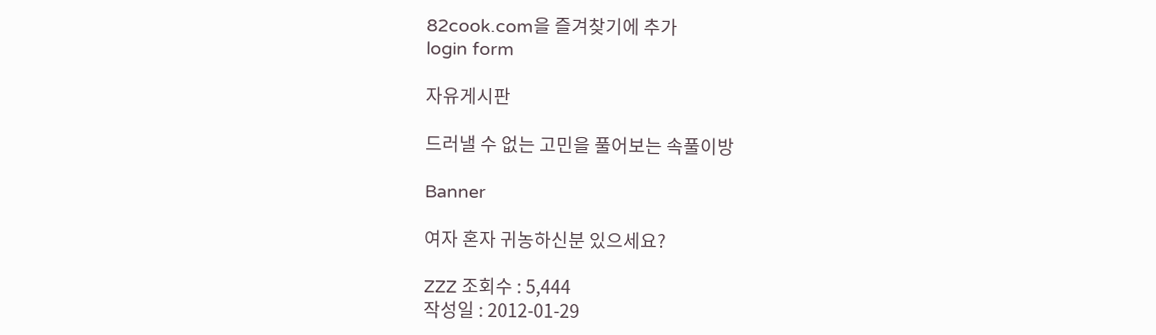82cook.com을 즐겨찾기에 추가
login form

자유게시판

드러낼 수 없는 고민을 풀어보는 속풀이방

Banner

여자 혼자 귀농하신분 있으세요?

ZZZ 조회수 : 5,444
작성일 : 2012-01-29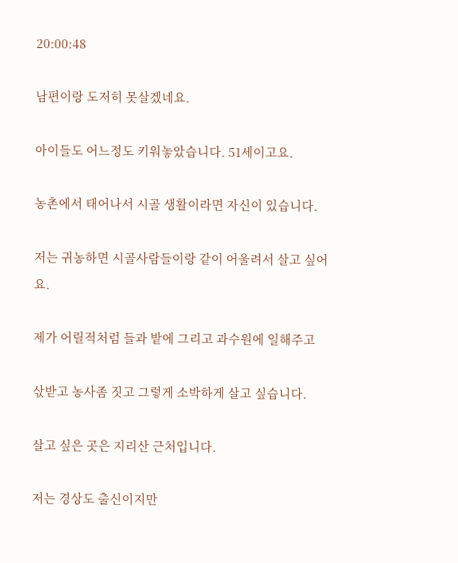20:00:48

남편이랑 도저히 못살겠네요.

아이들도 어느정도 키워놓았습니다. 51세이고요.

농촌에서 태어나서 시골 생활이라면 자신이 있습니다.

저는 귀농하면 시골사람들이랑 같이 어울려서 살고 싶어요.

제가 어릴적처럼 들과 밭에 그리고 과수원에 일해주고

삯받고 농사좀 짓고 그렇게 소박하게 살고 싶습니다.

살고 싶은 곳은 지리산 근처입니다.

저는 경상도 출신이지만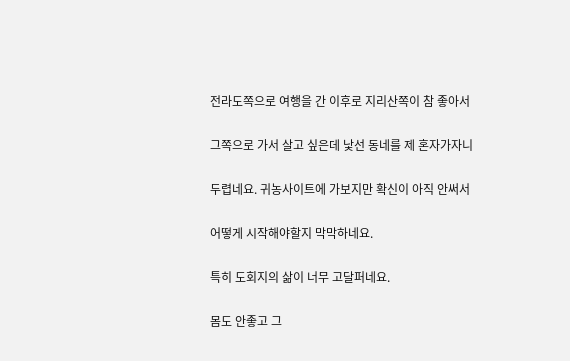전라도쪽으로 여행을 간 이후로 지리산쪽이 참 좋아서

그쪽으로 가서 살고 싶은데 낯선 동네를 제 혼자가자니

두렵네요. 귀농사이트에 가보지만 확신이 아직 안써서

어떻게 시작해야할지 막막하네요.

특히 도회지의 삶이 너무 고달퍼네요.

몸도 안좋고 그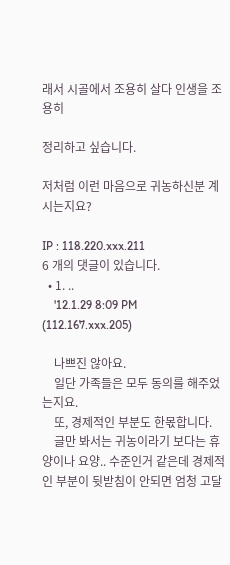래서 시골에서 조용히 살다 인생을 조용히

정리하고 싶습니다.

저처럼 이런 마음으로 귀농하신분 계시는지요?

IP : 118.220.xxx.211
6 개의 댓글이 있습니다.
  • 1. ..
    '12.1.29 8:09 PM (112.167.xxx.205)

    나쁘진 않아요.
    일단 가족들은 모두 동의를 해주었는지요.
    또, 경제적인 부분도 한몫합니다.
    글만 봐서는 귀농이라기 보다는 휴양이나 요양.. 수준인거 같은데 경제적인 부분이 뒷받침이 안되면 엄청 고달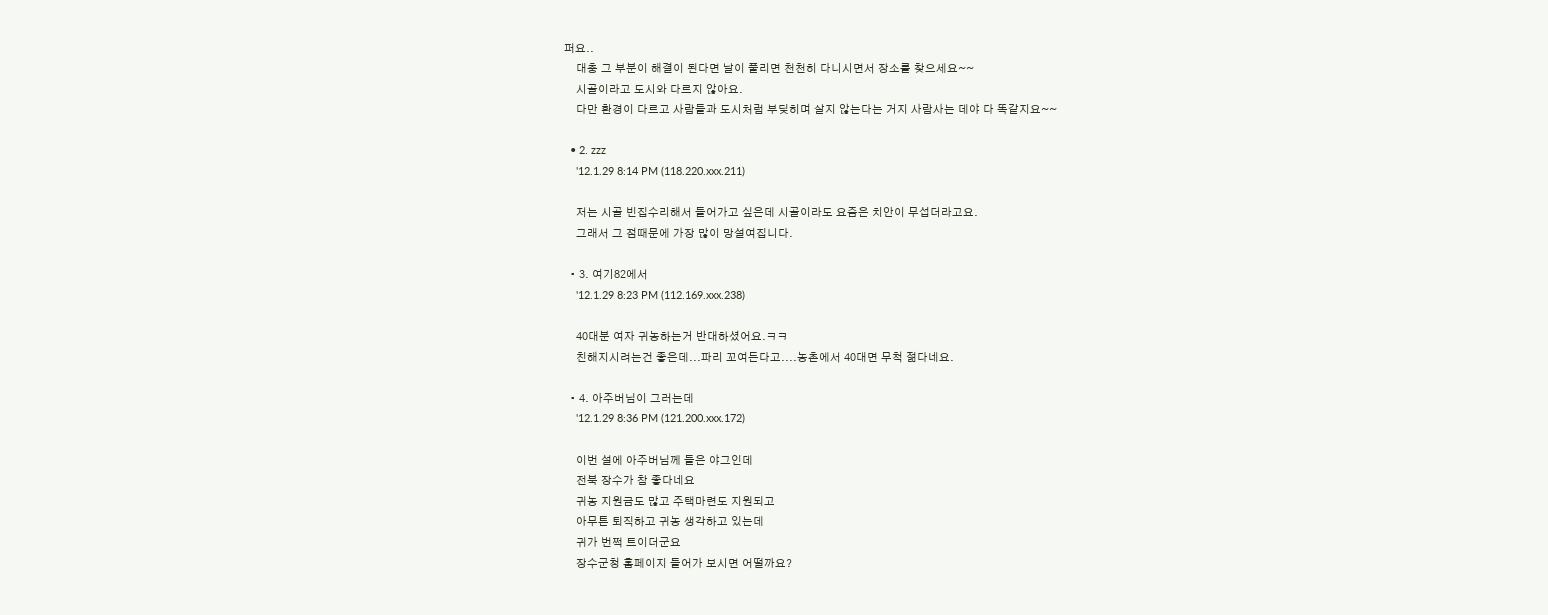퍼요..
    대충 그 부분이 해결이 된다면 날이 풀리면 천천히 다니시면서 장소를 찾으세요~~
    시골이라고 도시와 다르지 않아요.
    다만 환경이 다르고 사람들과 도시처럼 부딪히며 살지 않는다는 거지 사람사는 데야 다 똑같지요~~

  • 2. zzz
    '12.1.29 8:14 PM (118.220.xxx.211)

    저는 시골 빈집수리해서 들어가고 싶은데 시골이라도 요즘은 치안이 무섭더라고요.
    그래서 그 점때문에 가장 많이 망설여집니다.

  • 3. 여기82에서
    '12.1.29 8:23 PM (112.169.xxx.238)

    40대분 여자 귀농하는거 반대하셨어요.ㅋㅋ
    친해지시려는건 좋은데...파리 꼬여든다고....농촌에서 40대면 무척 젊다네요.

  • 4. 아주버님이 그러는데
    '12.1.29 8:36 PM (121.200.xxx.172)

    이번 설에 아주버님께 들은 야그인데
    전북 장수가 참 좋다네요
    귀농 지원금도 많고 주택마련도 지원되고
    아무튼 퇴직하고 귀농 생각하고 있는데
    귀가 번쩍 트이더군요
    장수군청 홈페이지 들어가 보시면 어떨까요?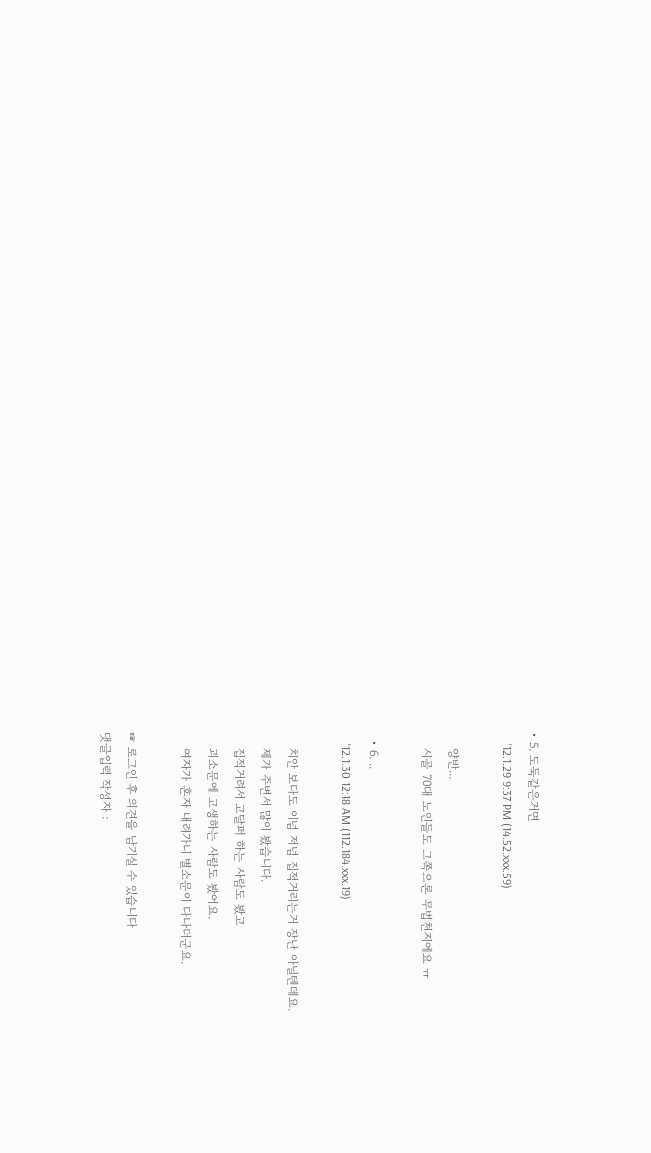• 5. 도둑같은거면
    '12.1.29 9:37 PM (14.52.xxx.59)

    양반...
    시골 70대 노인들도 그쪽으론 무법천지에요 ㅠ

  • 6. ..
    '12.1.30 12:18 AM (112.184.xxx.19)

    치안 보다도 이넘 저넘 집적거리는거 장난 아닐텐데요.
    제가 주변서 많이 봤습니다.
    집적거려서 고달퍼 하는 사람도 봤고
    괴소문에 고생하는 사람도 봤어요.
    여자가 혼자 내려가니 별소문이 다나더군요.

☞ 로그인 후 의견을 남기실 수 있습니다
댓글입력 작성자 :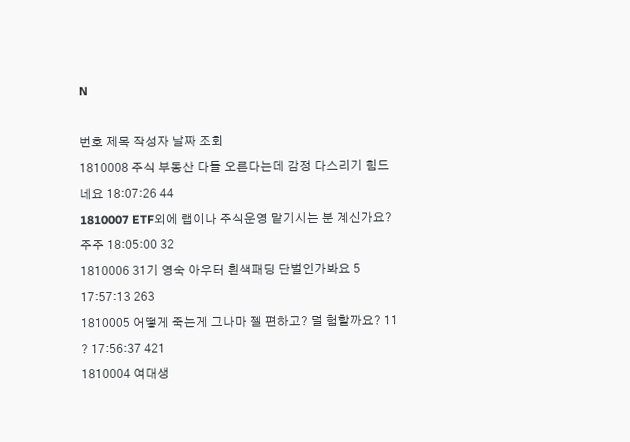N

번호 제목 작성자 날짜 조회
1810008 주식 부동산 다들 오른다는데 감정 다스리기 힘드네요 18:07:26 44
1810007 ETF외에 랩이나 주식운영 맡기시는 분 계신가요? 주주 18:05:00 32
1810006 31기 영숙 아우터 흰색패딩 단벌인가봐요 5 17:57:13 263
1810005 어떻게 죽는게 그나마 젤 편하고? 덜 험할까요? 11 ? 17:56:37 421
1810004 여대생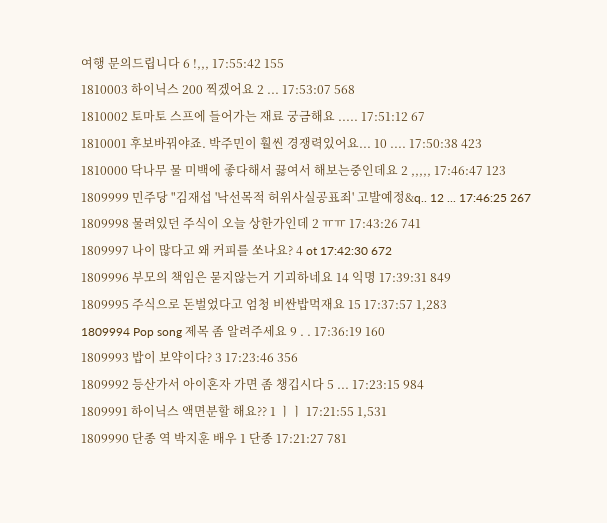여행 문의드립니다 6 !,,, 17:55:42 155
1810003 하이닉스 200 찍겠어요 2 ... 17:53:07 568
1810002 토마토 스프에 들어가는 재료 궁금해요 ..... 17:51:12 67
1810001 후보바꿔야죠. 박주민이 훨씬 경쟁력있어요... 10 .... 17:50:38 423
1810000 닥나무 물 미백에 좋다해서 끓여서 해보는중인데요 2 ,,,,, 17:46:47 123
1809999 민주당 "김재섭 '낙선목적 허위사실공표죄' 고발예정&q.. 12 ... 17:46:25 267
1809998 물려있던 주식이 오늘 상한가인데 2 ㅠㅠ 17:43:26 741
1809997 나이 많다고 왜 커피를 쏘나요? 4 ot 17:42:30 672
1809996 부모의 책임은 묻지않는거 기괴하네요 14 익명 17:39:31 849
1809995 주식으로 돈벌었다고 엄청 비싼밥먹재요 15 17:37:57 1,283
1809994 Pop song 제목 좀 알려주세요 9 . . 17:36:19 160
1809993 밥이 보약이다? 3 17:23:46 356
1809992 등산가서 아이혼자 가면 좀 챙깁시다 5 ... 17:23:15 984
1809991 하이닉스 액면분할 해요?? 1 ㅣㅣ 17:21:55 1,531
1809990 단종 역 박지훈 배우 1 단종 17:21:27 781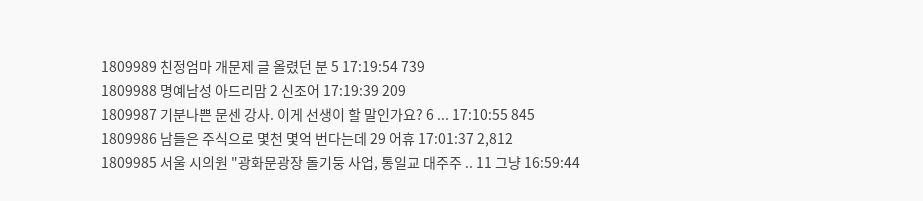1809989 친정엄마 개문제 글 올렸던 분 5 17:19:54 739
1809988 명예남성 아드리맘 2 신조어 17:19:39 209
1809987 기분나쁜 문센 강사. 이게 선생이 할 말인가요? 6 ... 17:10:55 845
1809986 남들은 주식으로 몇천 몇억 번다는데 29 어휴 17:01:37 2,812
1809985 서울 시의원 "광화문광장 돌기둥 사업, 통일교 대주주 .. 11 그냥 16:59:44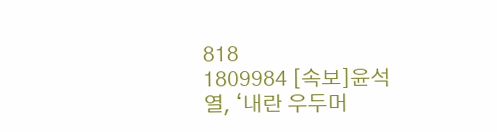818
1809984 [속보]윤석열, ‘내란 우두머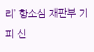리’ 항소심 재판부 기피 신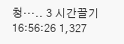청···.. 3 시간끌기 16:56:26 1,327